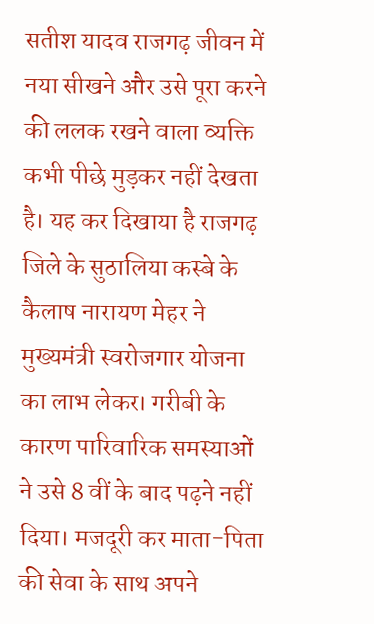सतीश यादव राजगढ़ जीवन में नया सीखने और उसे पूरा करने की ललक रखने वाला व्यक्ति कभी पीछे मुड़कर नहीं देखता है। यह कर दिखाया है राजगढ़ जिले के सुठालिया कस्बे के कैलाष नारायण मेहर ने मुख्यमंत्री स्वरोजगार योजना का लाभ लेकर। गरीबी के कारण पारिवारिक समस्याओं ने उसे 8 वीं के बाद पढ़ने नहीं दिया। मजदूरी कर माता-पिता की सेवा के साथ अपने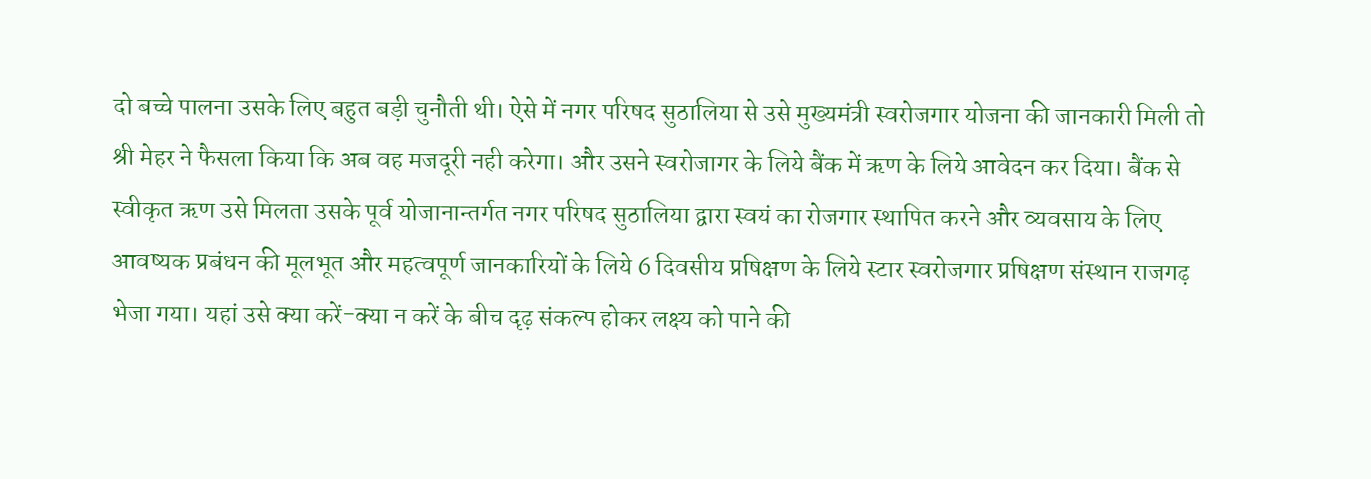दो बच्चे पालना उसके लिए बहुत बड़ी चुनौती थी। ऐसे में नगर परिषद सुठालिया से उसे मुख्यमंत्री स्वरोजगार योजना की जानकारी मिली तो श्री मेहर ने फैसला किया कि अब वह मजदूरी नही करेगा। और उसने स्वरोजागर के लिये बैंक में ऋण के लिये आवेदन कर दिया। बैंक से स्वीकृत ऋण उसे मिलता उसके पूर्व योजानान्तर्गत नगर परिषद सुठालिया द्वारा स्वयं का रोजगार स्थापित करने और व्यवसाय के लिए आवष्यक प्रबंधन की मूलभूत और महत्वपूर्ण जानकारियों के लिये 6 दिवसीय प्रषिक्षण के लिये स्टार स्वरोजगार प्रषिक्षण संस्थान राजगढ़ भेजा गया। यहां उसे क्या करें-क्या न करें के बीच दृढ़ संकल्प होकर लक्ष्य को पाने की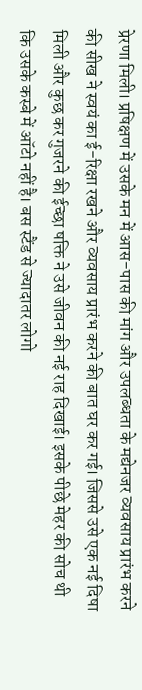प्रेरणा मिली। प्रषिक्षण में उसके मन में आस-पास की मांग और उपलब्धता के मद्येनजर व्यवसाय प्रारंभ करने की सीख ने स्वयं का ई-रिक्षा रखने और व्यवसाय प्रारंभ करने की बात घर कर गई। जिससे उसे एक नई दिषा मिली और कुछ कर गुजरने की ईच्छा षक्ति ने उसे जीवन की नई राह दिखाई। इसके पीछे मेहर की सोच थी कि उसके कस्बे में ऑटो नहीं है। बस स्टैंड से ज्यादातर लोगो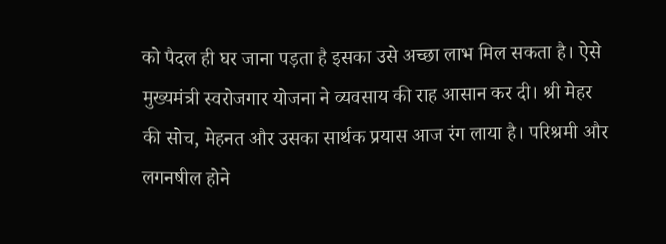को पैदल ही घर जाना पड़ता है इसका उसे अच्छा लाभ मिल सकता है। ऐसे मुख्यमंत्री स्वरोजगार योजना ने व्यवसाय की राह आसान कर दी। श्री मेहर की सोच, मेहनत और उसका सार्थक प्रयास आज रंग लाया है। परिश्रमी और लगनषील होने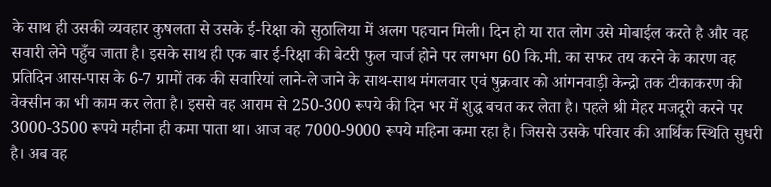के साथ ही उसकी व्यवहार कुषलता से उसके ई-रिक्षा को सुठालिया में अलग पहचान मिली। दिन हो या रात लोग उसे मोबाईल करते है और वह सवारी लेने पहुँच जाता है। इसके साथ ही एक बार ई-रिक्षा की बेटरी फुल चार्ज होने पर लगभग 60 कि.मी. का सफर तय करने के कारण वह प्रतिदिन आस-पास के 6-7 ग्रामों तक की सवारियां लाने-ले जाने के साथ-साथ मंगलवार एवं षुक्रवार को आंगनवाड़ी केन्द्रो तक टीकाकरण की वेक्सीन का भी काम कर लेता है। इससे वह आराम से 250-300 रूपये की दिन भर में शुद्ध बचत कर लेता है। पहले श्री मेहर मजदूरी करने पर 3000-3500 रूपये महीना ही कमा पाता था। आज वह 7000-9000 रूपये महिना कमा रहा है। जिससे उसके परिवार की आर्थिक स्थिति सुधरी है। अब वह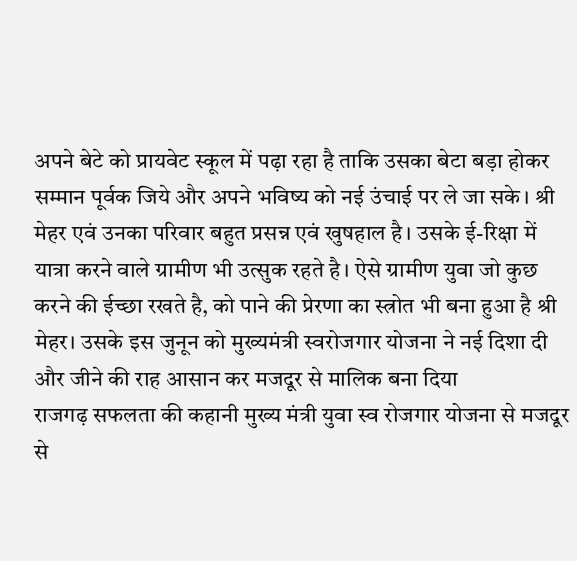अपने बेटे को प्रायवेट स्कूल में पढ़ा रहा है ताकि उसका बेटा बड़ा होकर सम्मान पूर्वक जिये और अपने भविष्य को नई उंचाई पर ले जा सके। श्री मेहर एवं उनका परिवार बहुत प्रसन्न एवं खुषहाल है। उसके ई-रिक्षा में यात्रा करने वाले ग्रामीण भी उत्सुक रहते है। ऐसे ग्रामीण युवा जो कुछ करने की ईच्छा रखते है, को पाने की प्रेरणा का स्त्रोत भी बना हुआ है श्री मेहर। उसके इस जुनून को मुख्यमंत्री स्वरोजगार योजना ने नई दिशा दी और जीने की राह आसान कर मजदूर से मालिक बना दिया
राजगढ़ सफलता की कहानी मुख्य मंत्री युवा स्व रोजगार योजना से मजदूर से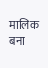मालिक बना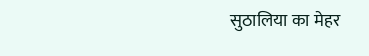सुठालिया का मेहर